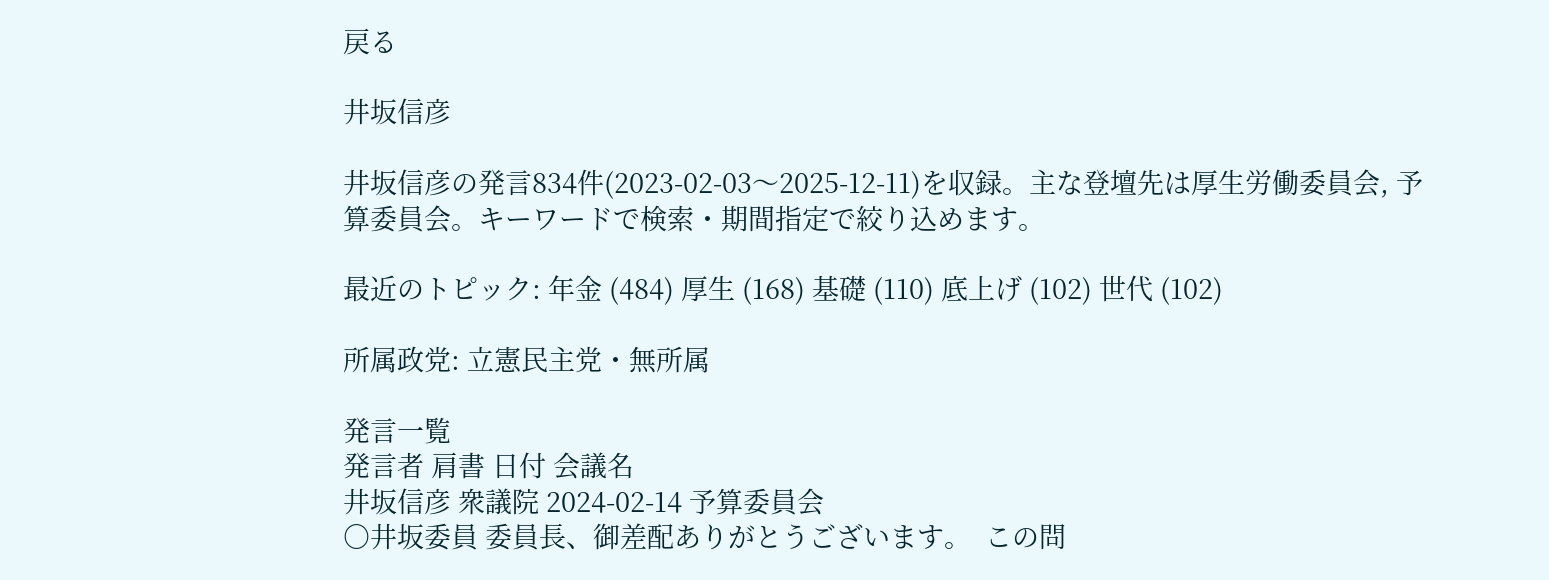戻る

井坂信彦

井坂信彦の発言834件(2023-02-03〜2025-12-11)を収録。主な登壇先は厚生労働委員会, 予算委員会。キーワードで検索・期間指定で絞り込めます。

最近のトピック: 年金 (484) 厚生 (168) 基礎 (110) 底上げ (102) 世代 (102)

所属政党: 立憲民主党・無所属

発言一覧
発言者 肩書 日付 会議名
井坂信彦 衆議院 2024-02-14 予算委員会
○井坂委員 委員長、御差配ありがとうございます。  この問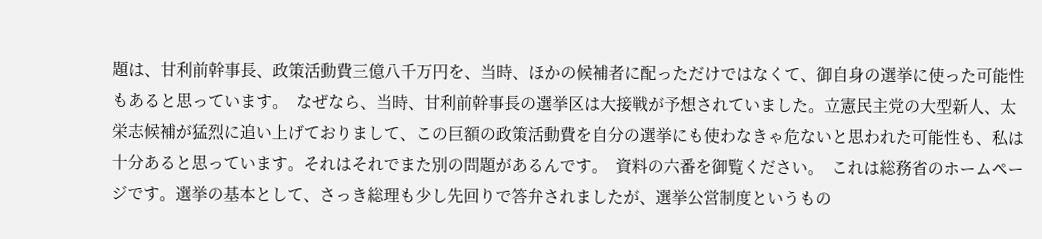題は、甘利前幹事長、政策活動費三億八千万円を、当時、ほかの候補者に配っただけではなくて、御自身の選挙に使った可能性もあると思っています。  なぜなら、当時、甘利前幹事長の選挙区は大接戦が予想されていました。立憲民主党の大型新人、太栄志候補が猛烈に追い上げておりまして、この巨額の政策活動費を自分の選挙にも使わなきゃ危ないと思われた可能性も、私は十分あると思っています。それはそれでまた別の問題があるんです。  資料の六番を御覧ください。  これは総務省のホームページです。選挙の基本として、さっき総理も少し先回りで答弁されましたが、選挙公営制度というもの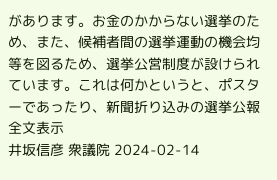があります。お金のかからない選挙のため、また、候補者間の選挙運動の機会均等を図るため、選挙公営制度が設けられています。これは何かというと、ポスターであったり、新聞折り込みの選挙公報
全文表示
井坂信彦 衆議院 2024-02-14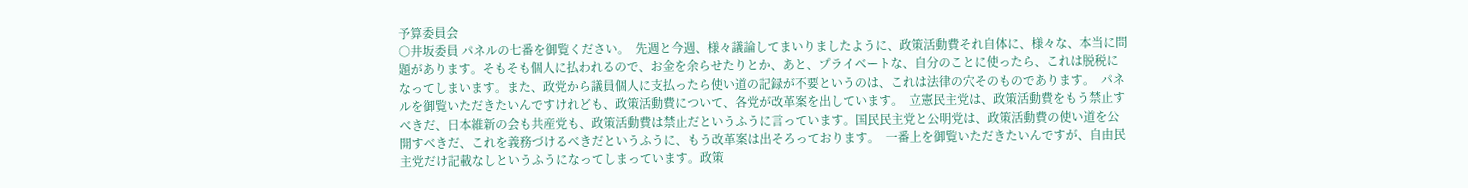予算委員会
○井坂委員 パネルの七番を御覧ください。  先週と今週、様々議論してまいりましたように、政策活動費それ自体に、様々な、本当に問題があります。そもそも個人に払われるので、お金を余らせたりとか、あと、プライベートな、自分のことに使ったら、これは脱税になってしまいます。また、政党から議員個人に支払ったら使い道の記録が不要というのは、これは法律の穴そのものであります。  パネルを御覧いただきたいんですけれども、政策活動費について、各党が改革案を出しています。  立憲民主党は、政策活動費をもう禁止すべきだ、日本維新の会も共産党も、政策活動費は禁止だというふうに言っています。国民民主党と公明党は、政策活動費の使い道を公開すべきだ、これを義務づけるべきだというふうに、もう改革案は出そろっております。  一番上を御覧いただきたいんですが、自由民主党だけ記載なしというふうになってしまっています。政策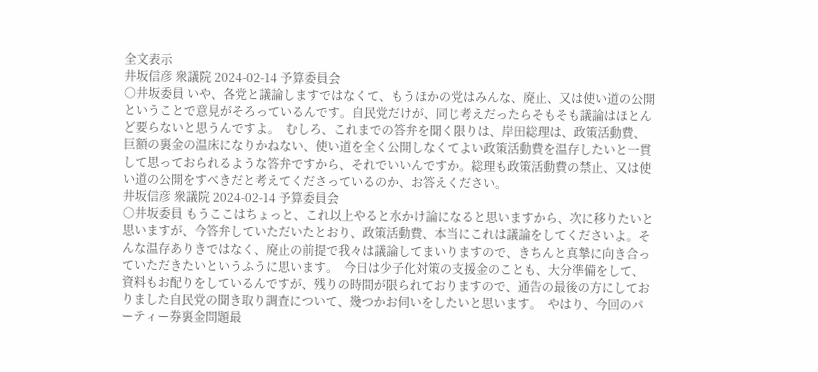全文表示
井坂信彦 衆議院 2024-02-14 予算委員会
○井坂委員 いや、各党と議論しますではなくて、もうほかの党はみんな、廃止、又は使い道の公開ということで意見がそろっているんです。自民党だけが、同じ考えだったらそもそも議論はほとんど要らないと思うんですよ。  むしろ、これまでの答弁を聞く限りは、岸田総理は、政策活動費、巨額の裏金の温床になりかねない、使い道を全く公開しなくてよい政策活動費を温存したいと一貫して思っておられるような答弁ですから、それでいいんですか。総理も政策活動費の禁止、又は使い道の公開をすべきだと考えてくださっているのか、お答えください。
井坂信彦 衆議院 2024-02-14 予算委員会
○井坂委員 もうここはちょっと、これ以上やると水かけ論になると思いますから、次に移りたいと思いますが、今答弁していただいたとおり、政策活動費、本当にこれは議論をしてくださいよ。そんな温存ありきではなく、廃止の前提で我々は議論してまいりますので、きちんと真摯に向き合っていただきたいというふうに思います。  今日は少子化対策の支援金のことも、大分準備をして、資料もお配りをしているんですが、残りの時間が限られておりますので、通告の最後の方にしておりました自民党の聞き取り調査について、幾つかお伺いをしたいと思います。  やはり、今回のパーティー券裏金問題最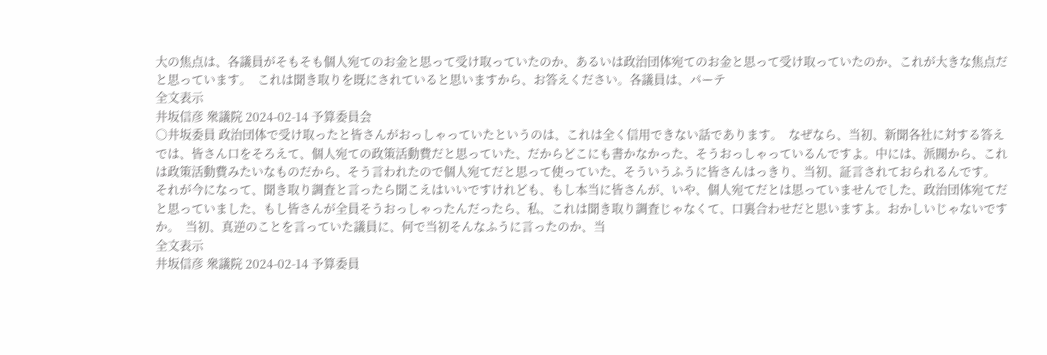大の焦点は、各議員がそもそも個人宛てのお金と思って受け取っていたのか、あるいは政治団体宛てのお金と思って受け取っていたのか、これが大きな焦点だと思っています。  これは聞き取りを既にされていると思いますから、お答えください。各議員は、パーテ
全文表示
井坂信彦 衆議院 2024-02-14 予算委員会
○井坂委員 政治団体で受け取ったと皆さんがおっしゃっていたというのは、これは全く信用できない話であります。  なぜなら、当初、新聞各社に対する答えでは、皆さん口をそろえて、個人宛ての政策活動費だと思っていた、だからどこにも書かなかった、そうおっしゃっているんですよ。中には、派閥から、これは政策活動費みたいなものだから、そう言われたので個人宛てだと思って使っていた、そういうふうに皆さんはっきり、当初、証言されておられるんです。  それが今になって、聞き取り調査と言ったら聞こえはいいですけれども、もし本当に皆さんが、いや、個人宛てだとは思っていませんでした、政治団体宛てだと思っていました、もし皆さんが全員そうおっしゃったんだったら、私、これは聞き取り調査じゃなくて、口裏合わせだと思いますよ。おかしいじゃないですか。  当初、真逆のことを言っていた議員に、何で当初そんなふうに言ったのか、当
全文表示
井坂信彦 衆議院 2024-02-14 予算委員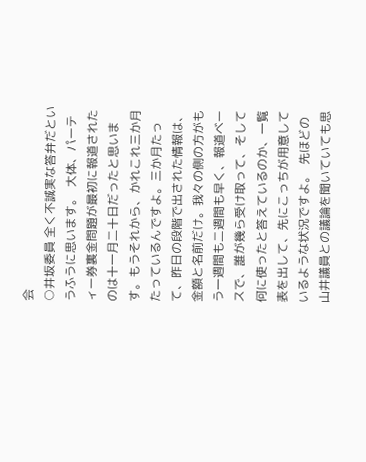会
○井坂委員 全く不誠実な答弁だというふうに思います。  大体、パーティー券裏金問題が最初に報道されたのは十一月二十日だったと思います。もうそれから、かれこれ三か月たっているんですよ。三か月たって、昨日の段階で出された情報は、金額と名前だけ。我々の側の方がもう一週間も二週間も早く、報道ベースで、誰が幾ら受け取って、そして何に使ったと答えているのか、一覧表を出して、先にこっちが用意しているような状況ですよ。  先ほどの山井議員との議論を聞いていても思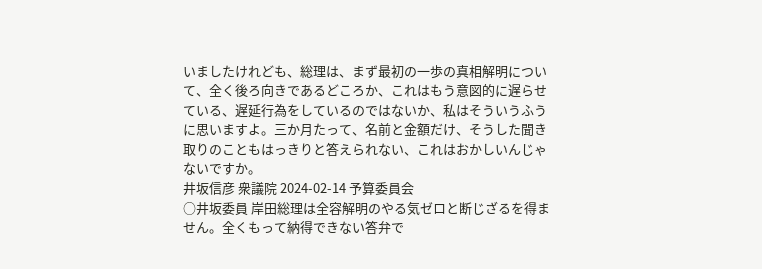いましたけれども、総理は、まず最初の一歩の真相解明について、全く後ろ向きであるどころか、これはもう意図的に遅らせている、遅延行為をしているのではないか、私はそういうふうに思いますよ。三か月たって、名前と金額だけ、そうした聞き取りのこともはっきりと答えられない、これはおかしいんじゃないですか。
井坂信彦 衆議院 2024-02-14 予算委員会
○井坂委員 岸田総理は全容解明のやる気ゼロと断じざるを得ません。全くもって納得できない答弁で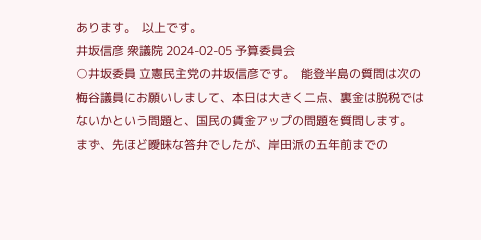あります。  以上です。
井坂信彦 衆議院 2024-02-05 予算委員会
○井坂委員 立憲民主党の井坂信彦です。  能登半島の質問は次の梅谷議員にお願いしまして、本日は大きく二点、裏金は脱税ではないかという問題と、国民の賃金アップの問題を質問します。  まず、先ほど曖昧な答弁でしたが、岸田派の五年前までの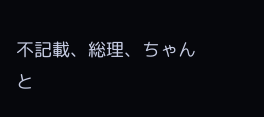不記載、総理、ちゃんと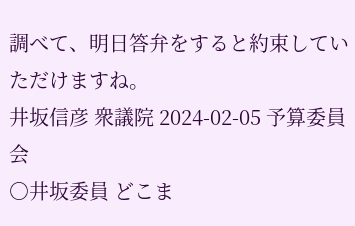調べて、明日答弁をすると約束していただけますね。
井坂信彦 衆議院 2024-02-05 予算委員会
○井坂委員 どこま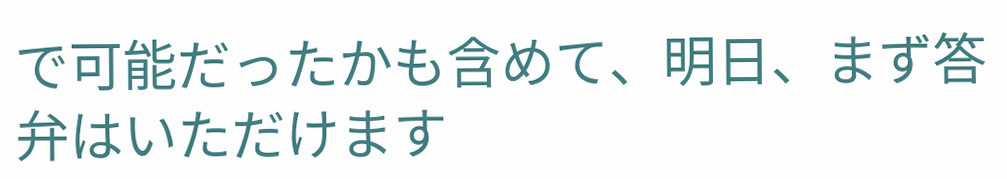で可能だったかも含めて、明日、まず答弁はいただけます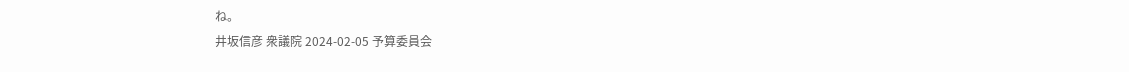ね。
井坂信彦 衆議院 2024-02-05 予算委員会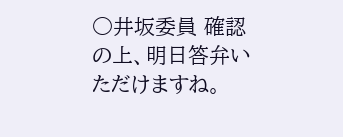○井坂委員 確認の上、明日答弁いただけますね。